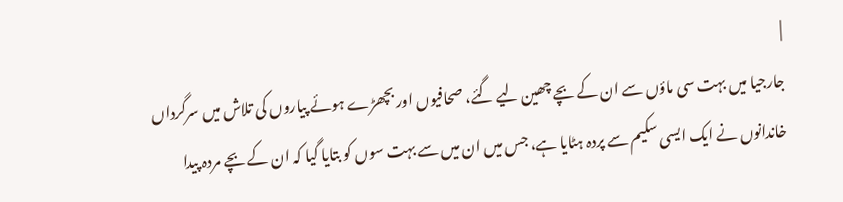|
جارجیا میں بہت سی ماؤں سے ان کے بچے چھین لیے گئے، صحافیوں اور بچھڑے ہوئے پیاروں کی تلاش میں سرگرداں خاندانوں نے ایک ایسی سکیم سے پردہ ہٹایا ہے، جس میں ان میں سے بہت سوں کو بتایا گیا کہ ان کے بچے مردہ پیدا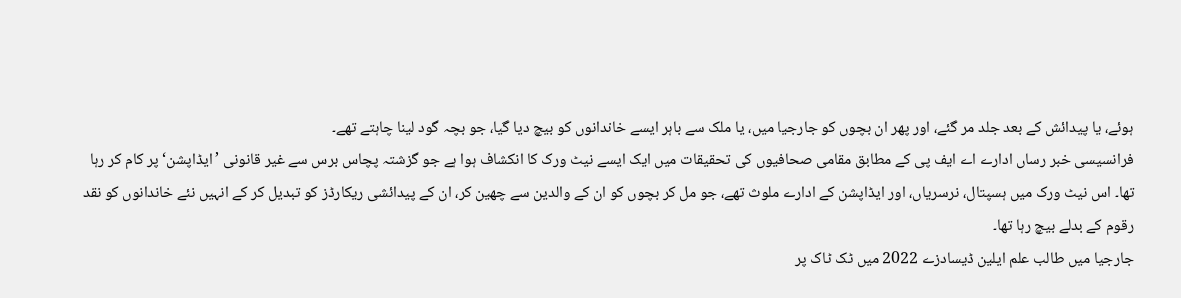ہوئے، یا پیدائش کے بعد جلد مر گئے، اور پھر ان بچوں کو جارجیا میں، یا ملک سے باہر ایسے خاندانوں کو بیچ دیا گیا، جو بچہ گود لینا چاہتے تھے۔
فرانسیسی خبر رساں ادارے اے ایف پی کے مطابق مقامی صحافیوں کی تحقیقات میں ایک ایسے نیٹ ورک کا انکشاف ہوا ہے جو گزشتہ پچاس برس سے غیر قانونی ’ایڈاپشن‘ پر کام کر رہا تھا۔ اس نیٹ ورک میں ہسپتال، نرسریاں، اور ایڈاپشن کے ادارے ملوث تھے، جو مل کر بچوں کو ان کے والدین سے چھین کر، ان کے پیدائشی ریکارڈز کو تبدیل کر کے انہیں نئے خاندانوں کو نقد رقوم کے بدلے بیچ رہا تھا۔
جارجیا میں طالب علم ایلین ڈیسادزے 2022 میں ٹک ٹاک پر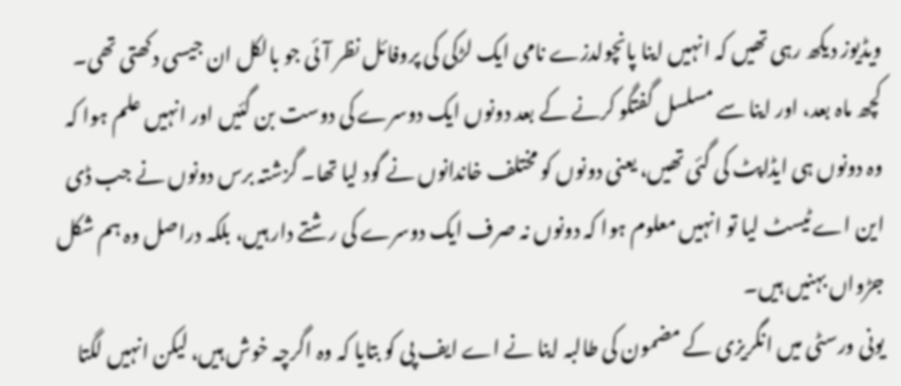ویڈیوز دیکھ رہی تھیں کہ انہیں اینا پانچولدزے نامی ایک لڑکی کی پروفائل نظر آئی جو بالکل ان جیسی دکھتی تھی۔
کچھ ماہ بعد، اور اینا سے مسلسل گفتگو کرنے کے بعد دونوں ایک دوسرے کی دوست بن گئیں اور انہیں علم ہوا کہ وہ دونوں ہی ایڈاپٹ کی گئی تھیں، یعنی دونوں کو مختلف خاندانوں نے گود لیا تھا۔ گزشتہ برس دونوں نے جب ڈی این اے ٹیسٹ لیا تو انہیں معلوم ہوا کہ دونوں نہ صرف ایک دوسرے کی رشتے دار ہیں، بلکہ دراصل وہ ہم شکل جڑواں بہنیں ہیں۔
یونی ورسٹی میں انگریزی کے مضمون کی طالبہ اینا نے اے ایف پی کو بتایا کہ وہ اگرچہ خوش ہیں، لیکن انہیں لگتا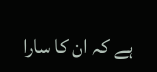ہے کہ ان کا سارا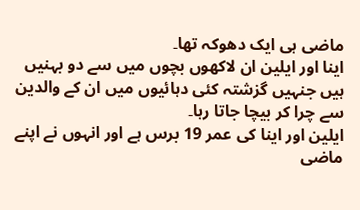ماضی ہی ایک دھوکہ تھا۔
اینا اور ایلین ان لاکھوں بچوں میں سے دو بہنیں ہیں جنہیں گزشتہ کئی دہائیوں میں ان کے والدین سے چرا کر بیچا جاتا رہا۔
ایلین اور اینا کی عمر 19 برس ہے اور انہوں نے اپنے ماضی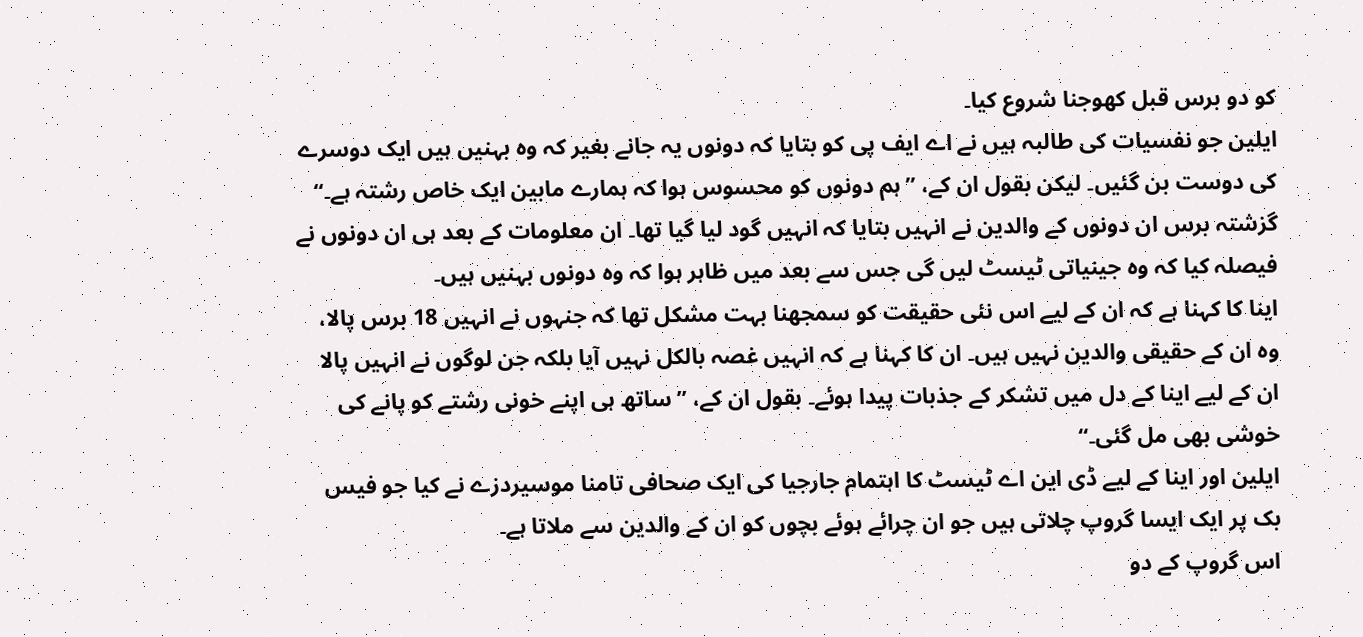کو دو برس قبل کھوجنا شروع کیا۔
ایلین جو نفسیات کی طالبہ ہیں نے اے ایف پی کو بتایا کہ دونوں یہ جانے بغیر کہ وہ بہنیں ہیں ایک دوسرے کی دوست بن گئیں۔ لیکن بقول ان کے، ’’ہم دونوں کو محسوس ہوا کہ ہمارے مابین ایک خاص رشتہ ہے۔‘‘
گزشتہ برس ان دونوں کے والدین نے انہیں بتایا کہ انہیں گود لیا گیا تھا۔ ان معلومات کے بعد ہی ان دونوں نے فیصلہ کیا کہ وہ جینیاتی ٹیسٹ لیں گی جس سے بعد میں ظاہر ہوا کہ وہ دونوں بہنیں ہیں۔
اینا کا کہنا ہے کہ ان کے لیے اس نئی حقیقت کو سمجھنا بہت مشکل تھا کہ جنہوں نے انہیں 18 برس پالا، وہ ان کے حقیقی والدین نہیں ہیں۔ ان کا کہنا ہے کہ انہیں غصہ بالکل نہیں آیا بلکہ جن لوگوں نے انہیں پالا ان کے لیے اینا کے دل میں تشکر کے جذبات پیدا ہوئے۔ بقول ان کے، ’’ساتھ ہی اپنے خونی رشتے کو پانے کی خوشی بھی مل گئی۔‘‘
ایلین اور اینا کے لیے ڈی این اے ٹیسٹ کا اہتمام جارجیا کی ایک صحافی تامنا موسیردزے نے کیا جو فیس بک پر ایک ایسا گروپ چلاتی ہیں جو ان چرائے ہوئے بچوں کو ان کے والدین سے ملاتا ہے۔
اس گروپ کے دو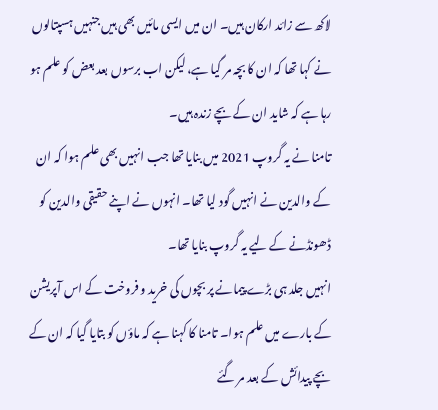لاکھ سے زائد ارکان ہیں۔ ان میں ایسی مائیں بھی ہیں جنہیں ہسپتالوں نے کہا تھا کہ ان کا بچہ مر گیا ہے، لیکن اب برسوں بعد بعض کو علم ہو رہا ہے کہ شاید ان کے بچے زندہ ہیں۔
تامنا نے یہ گروپ 2021 میں بنایا تھا جب انہیں بھی علم ہوا کہ ان کے والدین نے انہیں گود لیا تھا۔ انہوں نے اپنے حقیقی والدین کو ڈھونڈنے کے لیے یہ گروپ بنایا تھا۔
انہیں جلد ہی بڑے پیمانے پر بچوں کی خرید و فروخت کے اس آپریشن کے بارے میں علم ہوا۔ تامنا کا کہنا ہے کہ ماؤں کو بتایا گیا کہ ان کے بچے پیدائش کے بعد مر گئے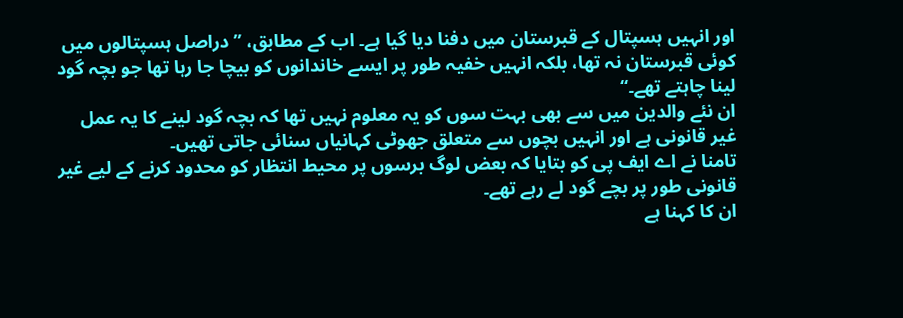اور انہیں ہسپتال کے قبرستان میں دفنا دیا گیا ہے۔ اب کے مطابق، ’’دراصل ہسپتالوں میں کوئی قبرستان نہ تھا، بلکہ انہیں خفیہ طور پر ایسے خاندانوں کو بیچا جا رہا تھا جو بچہ گود لینا چاہتے تھے۔‘‘
ان نئے والدین میں سے بھی بہت سوں کو یہ معلوم نہیں تھا کہ بچہ گود لینے کا یہ عمل غیر قانونی ہے اور انہیں بچوں سے متعلق جھوٹی کہانیاں سنائی جاتی تھیں۔
تامنا نے اے ایف پی کو بتایا کہ بعض لوگ برسوں پر محیط انتظار کو محدود کرنے کے لیے غیر قانونی طور پر بچے گود لے رہے تھے۔
ان کا کہنا ہے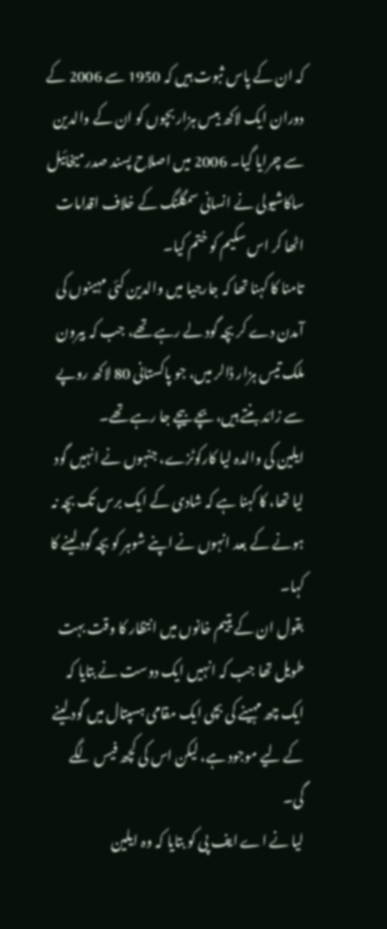کہ ان کے پاس ثبوت ہیں کہ 1950 سے 2006 کے دوران ایک لاکھ بیس ہزار بچوں کو ان کے والدین سے چرایا گیا۔ 2006 میں اصلاح پسند صدر میخائیل ساکاشیولی نے انسانی سمگلنگ کے خلاف اقدامات اٹھا کر اس سکیم کو ختم کیا۔
تامنا کا کہنا تھا کہ جارجیا میں والدین کئی مہینوں کی آمدن دے کر بچہ گود لے رہے تھے، جب کہ بیرون ملک تیس ہزار ڈالر میں، جو پاکستانی 80 لاکھ روپے سے زائد بنتے ہیں، بچے بیچے جا رہے تھے۔
ایلین کی والدہ لیا کارکوٹزے، جنہوں نے انہیں گود لیا تھا، کا کہنا ہے کہ شادی کے ایک برس تک بچہ نہ ہونے کے بعد انہوں نے اپنے شوہر کو بچہ گود لینے کا کہا۔
بقول ان کے یتیم خانوں میں انتظار کا وقت بہت طویل تھا جب کہ انہیں ایک دوست نے بتایا کہ ایک چھ مہینے کی بچی ایک مقامی ہسپتال میں گود لینے کے لیے موجود ہے، لیکن اس کی کچھ فیس لگے گی۔
لیا نے اے ایف پی کو بتایا کہ وہ ایلین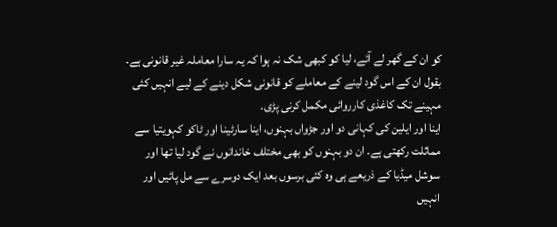کو ان کے گھر لے آئے، لیا کو کبھی شک نہ ہوا کہ یہ سارا معاملہ غیر قانونی ہے۔ بقول ان کے اس گود لینے کے معاملے کو قانونی شکل دینے کے لیے انہیں کئی مہینے تک کاغذی کارروائی مکمل کرنی پڑی۔
اینا اور ایلین کی کہانی دو اور جڑواں بہنوں، اینا سارٹینا اور ٹاکو کہویتیا سے مماثلت رکھتی ہے۔ ان دو بہنوں کو بھی مختلف خاندانوں نے گود لیا تھا اور سوشل میڈیا کے ذریعے ہی وہ کئی برسوں بعد ایک دوسرے سے مل پائیں اور انہیں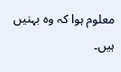معلوم ہوا کہ وہ بہنیں ہیں۔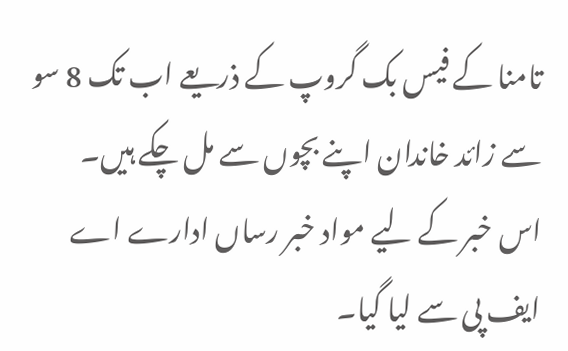تامنا کے فیس بک گروپ کے ذریعے اب تک 8 سو سے زائد خاندان اپنے بچوں سے مل چکے ہیں۔
اس خبر کے لیے مواد خبر رساں ادارے اے ایف پی سے لیا گیا۔